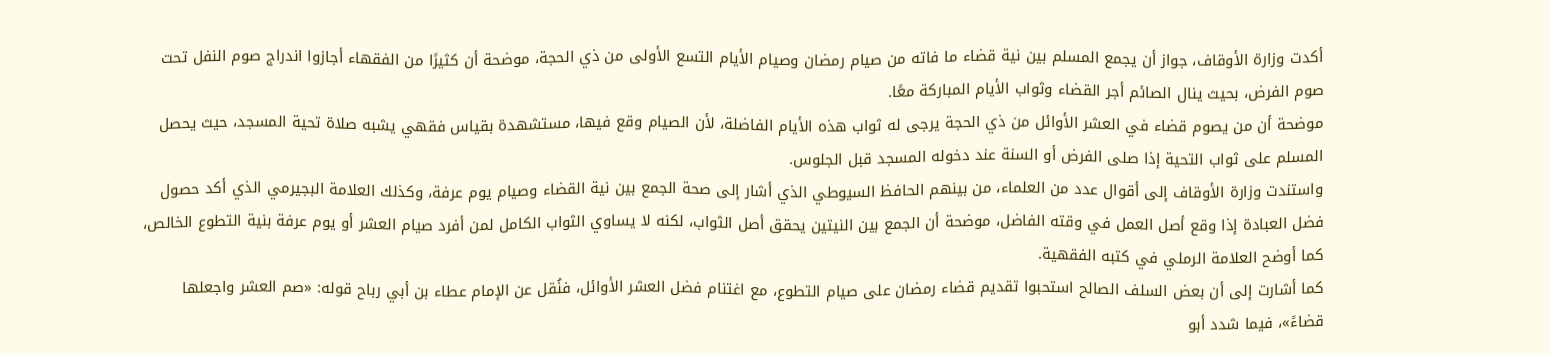أكدت وزارة الأوقاف، جواز أن يجمع المسلم بين نية قضاء ما فاته من صيام رمضان وصيام الأيام التسع الأولى من ذي الحجة، موضحة أن كثيرًا من الفقهاء أجازوا اندراج صوم النفل تحت صوم الفرض، بحيث ينال الصائم أجر القضاء وثواب الأيام المباركة معًا.
موضحة أن من يصوم قضاء في العشر الأوائل من ذي الحجة يرجى له ثواب هذه الأيام الفاضلة، لأن الصيام وقع فيها، مستشهدة بقياس فقهي يشبه صلاة تحية المسجد، حيث يحصل المسلم على ثواب التحية إذا صلى الفرض أو السنة عند دخوله المسجد قبل الجلوس.
واستندت وزارة الأوقاف إلى أقوال عدد من العلماء، من بينهم الحافظ السيوطي الذي أشار إلى صحة الجمع بين نية القضاء وصيام يوم عرفة، وكذلك العلامة البجيرمي الذي أكد حصول فضل العبادة إذا وقع أصل العمل في وقته الفاضل، موضحة أن الجمع بين النيتين يحقق أصل الثواب، لكنه لا يساوي الثواب الكامل لمن أفرد صيام العشر أو يوم عرفة بنية التطوع الخالص، كما أوضح العلامة الرملي في كتبه الفقهية.
كما أشارت إلى أن بعض السلف الصالح استحبوا تقديم قضاء رمضان على صيام التطوع، مع اغتنام فضل العشر الأوائل، فنُقل عن الإمام عطاء بن أبي رباح قوله: «صم العشر واجعلها قضاءً»، فيما شدد أبو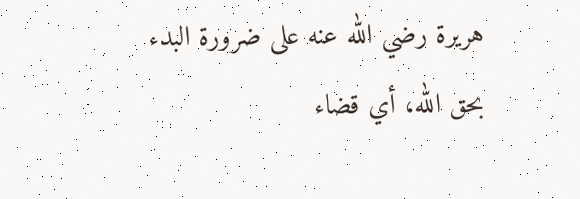هريرة رضي الله عنه على ضرورة البدء بحق الله، أي قضاء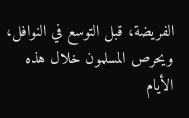الفريضة، قبل التوسع في النوافل، ويحرص المسلمون خلال هذه الأيام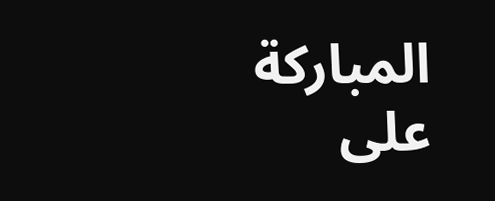المباركة على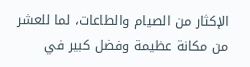الإكثار من الصيام والطاعات، لما للعشر من مكانة عظيمة وفضل كبير في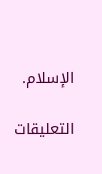الإسلام.

التعليقات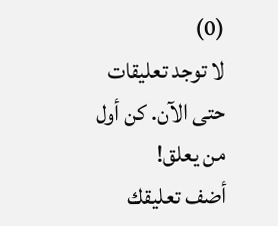(0)
لا توجد تعليقات حتى الآن. كن أول من يعلق!
أضف تعليقك